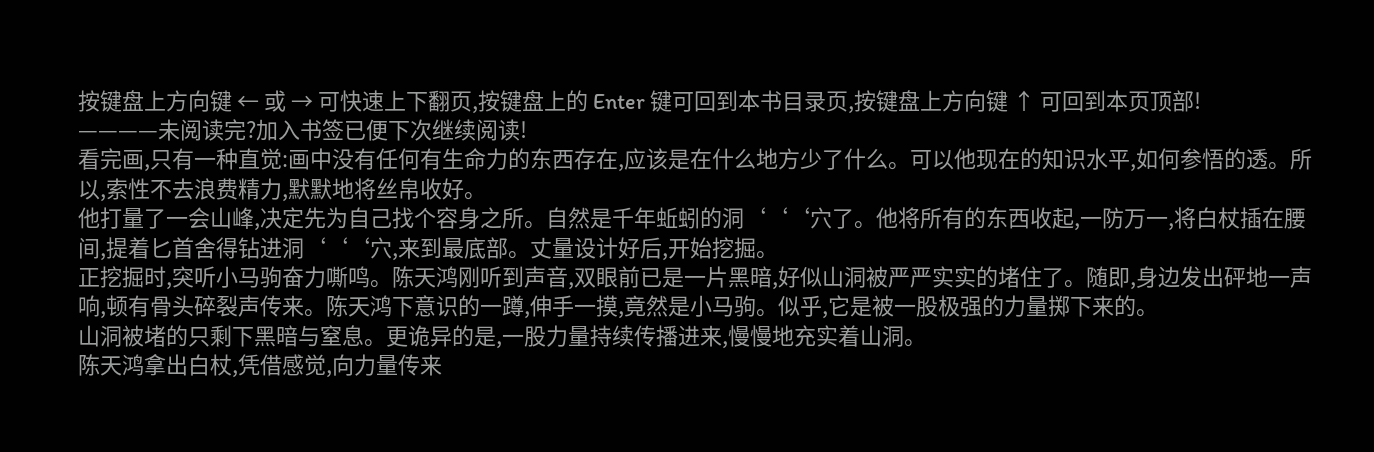按键盘上方向键 ← 或 → 可快速上下翻页,按键盘上的 Enter 键可回到本书目录页,按键盘上方向键 ↑ 可回到本页顶部!
————未阅读完?加入书签已便下次继续阅读!
看完画,只有一种直觉:画中没有任何有生命力的东西存在,应该是在什么地方少了什么。可以他现在的知识水平,如何参悟的透。所以,索性不去浪费精力,默默地将丝帛收好。
他打量了一会山峰,决定先为自己找个容身之所。自然是千年蚯蚓的洞‘‘‘穴了。他将所有的东西收起,一防万一,将白杖插在腰间,提着匕首舍得钻进洞‘‘‘穴,来到最底部。丈量设计好后,开始挖掘。
正挖掘时,突听小马驹奋力嘶鸣。陈天鸿刚听到声音,双眼前已是一片黑暗,好似山洞被严严实实的堵住了。随即,身边发出砰地一声响,顿有骨头碎裂声传来。陈天鸿下意识的一蹲,伸手一摸,竟然是小马驹。似乎,它是被一股极强的力量掷下来的。
山洞被堵的只剩下黑暗与窒息。更诡异的是,一股力量持续传播进来,慢慢地充实着山洞。
陈天鸿拿出白杖,凭借感觉,向力量传来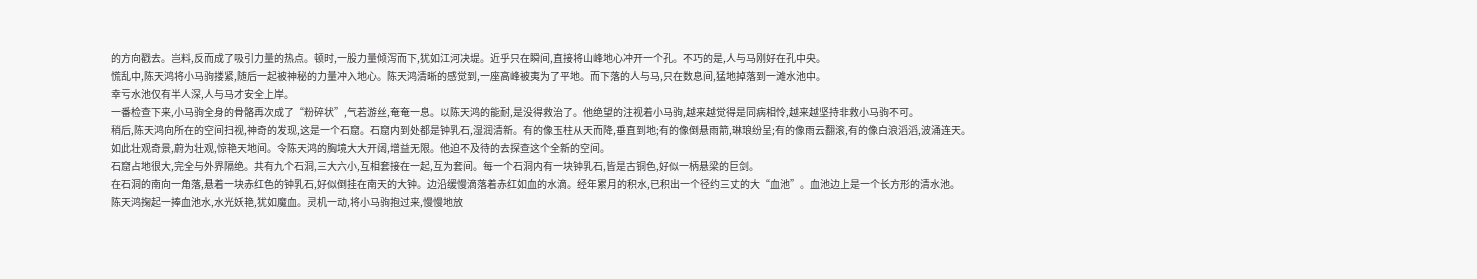的方向戳去。岂料,反而成了吸引力量的热点。顿时,一股力量倾泻而下,犹如江河决堤。近乎只在瞬间,直接将山峰地心冲开一个孔。不巧的是,人与马刚好在孔中央。
慌乱中,陈天鸿将小马驹搂紧,随后一起被神秘的力量冲入地心。陈天鸿清晰的感觉到,一座高峰被夷为了平地。而下落的人与马,只在数息间,猛地掉落到一滩水池中。
幸亏水池仅有半人深,人与马才安全上岸。
一番检查下来,小马驹全身的骨骼再次成了“粉碎状”,气若游丝,奄奄一息。以陈天鸿的能耐,是没得救治了。他绝望的注视着小马驹,越来越觉得是同病相怜,越来越坚持非救小马驹不可。
稍后,陈天鸿向所在的空间扫视,神奇的发现,这是一个石窟。石窟内到处都是钟乳石,湿润清新。有的像玉柱从天而降,垂直到地;有的像倒悬雨箭,琳琅纷呈;有的像雨云翻滚,有的像白浪滔滔,波涌连天。
如此壮观奇景,蔚为壮观,惊艳天地间。令陈天鸿的胸境大大开阔,增益无限。他迫不及待的去探查这个全新的空间。
石窟占地很大,完全与外界隔绝。共有九个石洞,三大六小,互相套接在一起,互为套间。每一个石洞内有一块钟乳石,皆是古铜色,好似一柄悬梁的巨剑。
在石洞的南向一角落,悬着一块赤红色的钟乳石,好似倒挂在南天的大钟。边沿缓慢滴落着赤红如血的水滴。经年累月的积水,已积出一个径约三丈的大“血池”。血池边上是一个长方形的清水池。
陈天鸿掬起一捧血池水,水光妖艳,犹如魔血。灵机一动,将小马驹抱过来,慢慢地放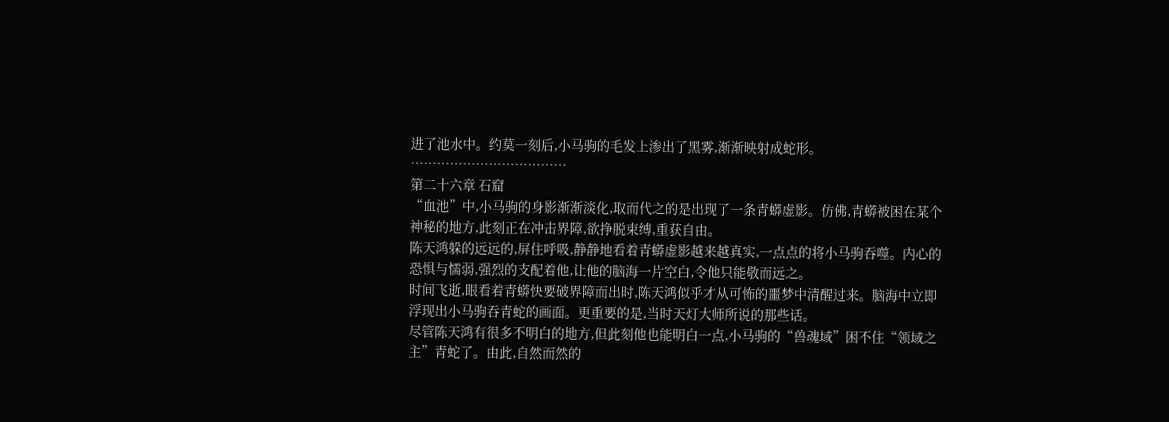进了池水中。约莫一刻后,小马驹的毛发上渗出了黑雾,渐渐映射成蛇形。
………………………………
第二十六章 石窟
“血池”中,小马驹的身影渐渐淡化,取而代之的是出现了一条青蟒虚影。仿佛,青蟒被困在某个神秘的地方,此刻正在冲击界障,欲挣脱束缚,重获自由。
陈天鸿躲的远远的,屏住呼吸,静静地看着青蟒虚影越来越真实,一点点的将小马驹吞噬。内心的恐惧与懦弱,强烈的支配着他,让他的脑海一片空白,令他只能敬而远之。
时间飞逝,眼看着青蟒快要破界障而出时,陈天鸿似乎才从可怖的噩梦中清醒过来。脑海中立即浮现出小马驹吞青蛇的画面。更重要的是,当时天灯大师所说的那些话。
尽管陈天鸿有很多不明白的地方,但此刻他也能明白一点,小马驹的“兽魂域”困不住“领域之主”青蛇了。由此,自然而然的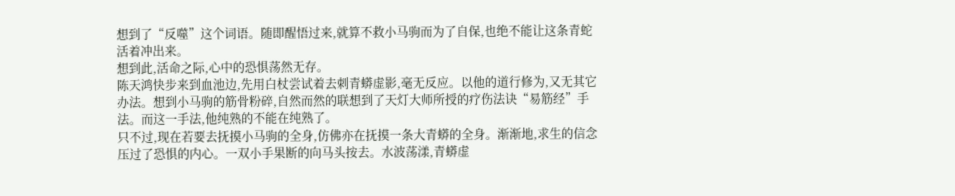想到了“反噬”这个词语。随即醒悟过来,就算不救小马驹而为了自保,也绝不能让这条青蛇活着冲出来。
想到此,活命之际,心中的恐惧荡然无存。
陈天鸿快步来到血池边,先用白杖尝试着去刺青蟒虚影,毫无反应。以他的道行修为,又无其它办法。想到小马驹的筋骨粉碎,自然而然的联想到了天灯大师所授的疗伤法诀“易筋经”手法。而这一手法,他纯熟的不能在纯熟了。
只不过,现在若要去抚摸小马驹的全身,仿佛亦在抚摸一条大青蟒的全身。渐渐地,求生的信念压过了恐惧的内心。一双小手果断的向马头按去。水波荡漾,青蟒虚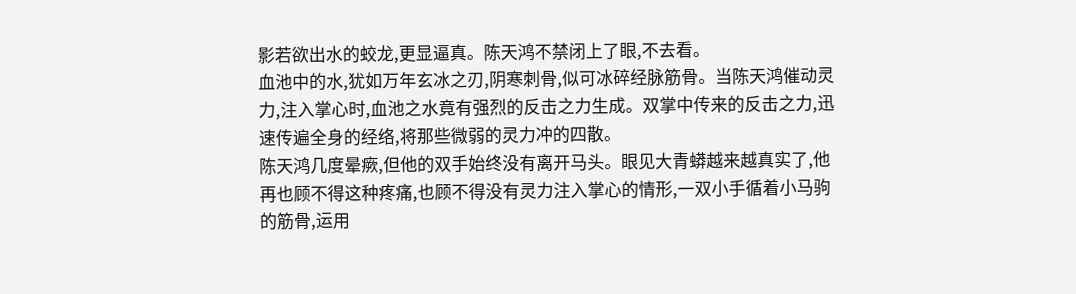影若欲出水的蛟龙,更显逼真。陈天鸿不禁闭上了眼,不去看。
血池中的水,犹如万年玄冰之刃,阴寒刺骨,似可冰碎经脉筋骨。当陈天鸿催动灵力,注入掌心时,血池之水竟有强烈的反击之力生成。双掌中传来的反击之力,迅速传遍全身的经络,将那些微弱的灵力冲的四散。
陈天鸿几度晕瘚,但他的双手始终没有离开马头。眼见大青蟒越来越真实了,他再也顾不得这种疼痛,也顾不得没有灵力注入掌心的情形,一双小手循着小马驹的筋骨,运用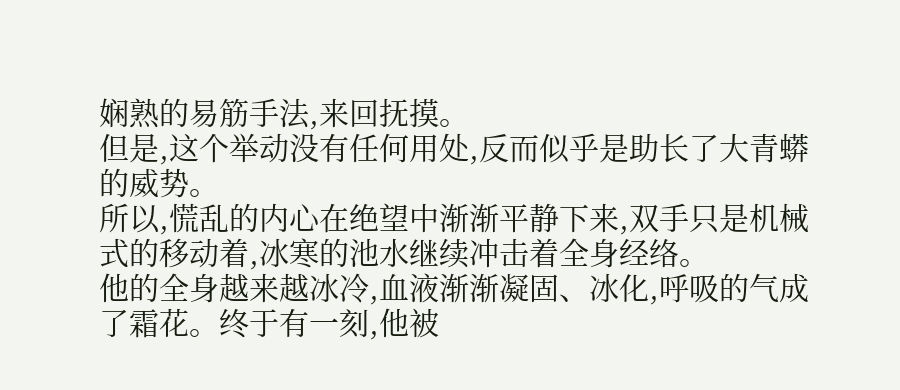娴熟的易筋手法,来回抚摸。
但是,这个举动没有任何用处,反而似乎是助长了大青蟒的威势。
所以,慌乱的内心在绝望中渐渐平静下来,双手只是机械式的移动着,冰寒的池水继续冲击着全身经络。
他的全身越来越冰冷,血液渐渐凝固、冰化,呼吸的气成了霜花。终于有一刻,他被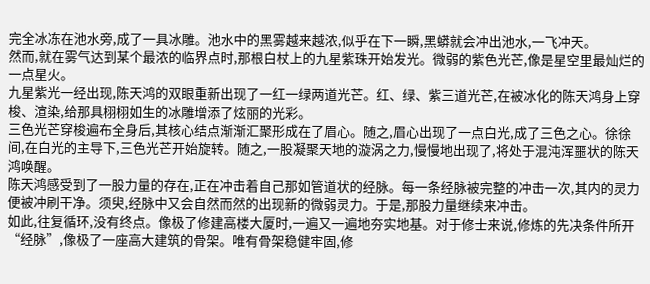完全冰冻在池水旁,成了一具冰雕。池水中的黑雾越来越浓,似乎在下一瞬,黑蟒就会冲出池水,一飞冲天。
然而,就在雾气达到某个最浓的临界点时,那根白杖上的九星紫珠开始发光。微弱的紫色光芒,像是星空里最灿烂的一点星火。
九星紫光一经出现,陈天鸿的双眼重新出现了一红一绿两道光芒。红、绿、紫三道光芒,在被冰化的陈天鸿身上穿梭、渲染,给那具栩栩如生的冰雕增添了炫丽的光彩。
三色光芒穿梭遍布全身后,其核心结点渐渐汇聚形成在了眉心。随之,眉心出现了一点白光,成了三色之心。徐徐间,在白光的主导下,三色光芒开始旋转。随之,一股凝聚天地的漩涡之力,慢慢地出现了,将处于混沌浑噩状的陈天鸿唤醒。
陈天鸿感受到了一股力量的存在,正在冲击着自己那如管道状的经脉。每一条经脉被完整的冲击一次,其内的灵力便被冲刷干净。须臾,经脉中又会自然而然的出现新的微弱灵力。于是,那股力量继续来冲击。
如此,往复循环,没有终点。像极了修建高楼大厦时,一遍又一遍地夯实地基。对于修士来说,修炼的先决条件所开“经脉”,像极了一座高大建筑的骨架。唯有骨架稳健牢固,修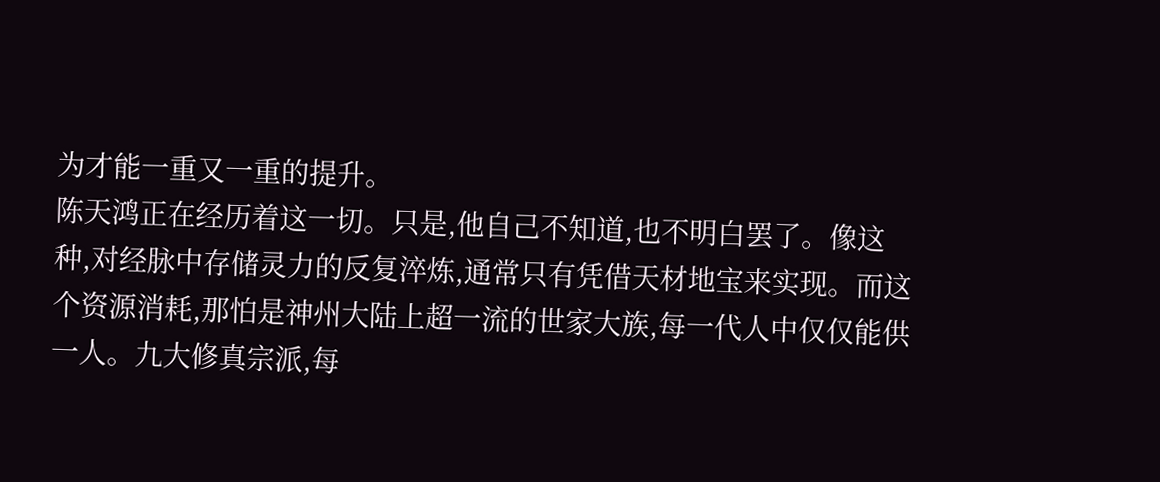为才能一重又一重的提升。
陈天鸿正在经历着这一切。只是,他自己不知道,也不明白罢了。像这种,对经脉中存储灵力的反复淬炼,通常只有凭借天材地宝来实现。而这个资源消耗,那怕是神州大陆上超一流的世家大族,每一代人中仅仅能供一人。九大修真宗派,每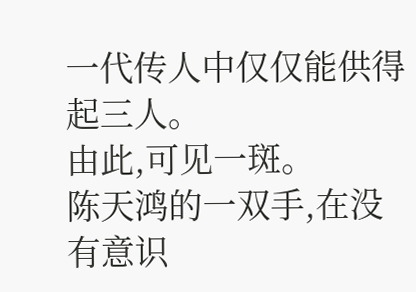一代传人中仅仅能供得起三人。
由此,可见一斑。
陈天鸿的一双手,在没有意识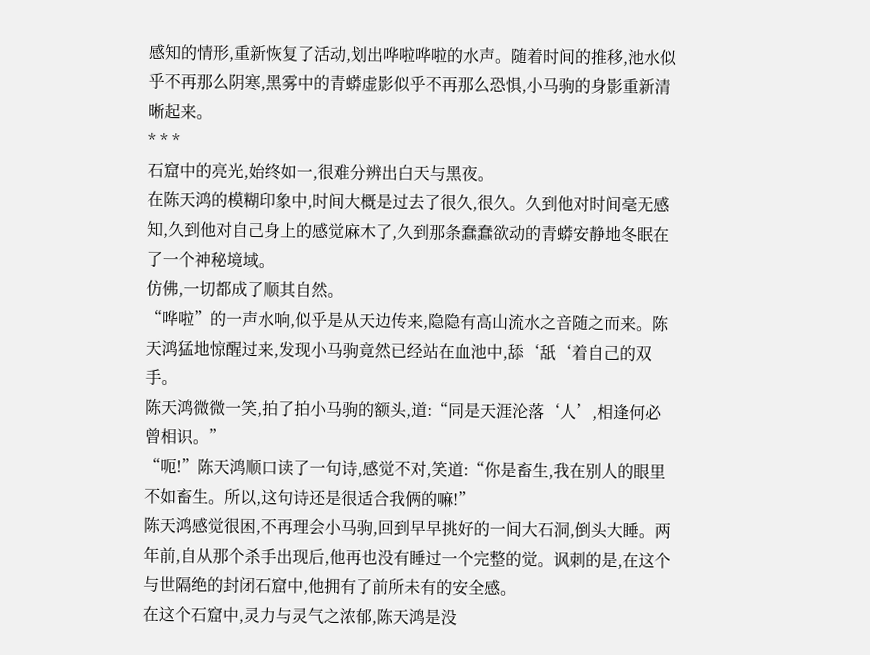感知的情形,重新恢复了活动,划出哗啦哗啦的水声。随着时间的推移,池水似乎不再那么阴寒,黑雾中的青蟒虚影似乎不再那么恐惧,小马驹的身影重新清晰起来。
* * *
石窟中的亮光,始终如一,很难分辨出白天与黑夜。
在陈天鸿的模糊印象中,时间大概是过去了很久,很久。久到他对时间毫无感知,久到他对自己身上的感觉麻木了,久到那条蠢蠢欲动的青蟒安静地冬眠在了一个神秘境域。
仿佛,一切都成了顺其自然。
“哗啦”的一声水响,似乎是从天边传来,隐隐有高山流水之音随之而来。陈天鸿猛地惊醒过来,发现小马驹竟然已经站在血池中,舔‘舐‘着自己的双手。
陈天鸿微微一笑,拍了拍小马驹的额头,道:“同是天涯沦落‘人’,相逢何必曾相识。”
“呃!”陈天鸿顺口读了一句诗,感觉不对,笑道:“你是畜生,我在别人的眼里不如畜生。所以,这句诗还是很适合我俩的嘛!”
陈天鸿感觉很困,不再理会小马驹,回到早早挑好的一间大石洞,倒头大睡。两年前,自从那个杀手出现后,他再也没有睡过一个完整的觉。讽刺的是,在这个与世隔绝的封闭石窟中,他拥有了前所未有的安全感。
在这个石窟中,灵力与灵气之浓郁,陈天鸿是没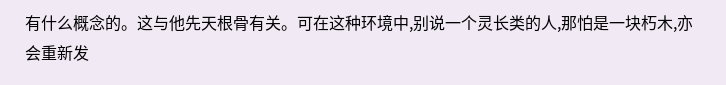有什么概念的。这与他先天根骨有关。可在这种环境中,别说一个灵长类的人,那怕是一块朽木,亦会重新发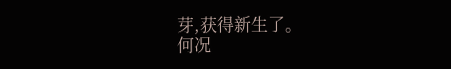芽,获得新生了。
何况